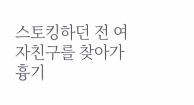스토킹하던 전 여자친구를 찾아가 흉기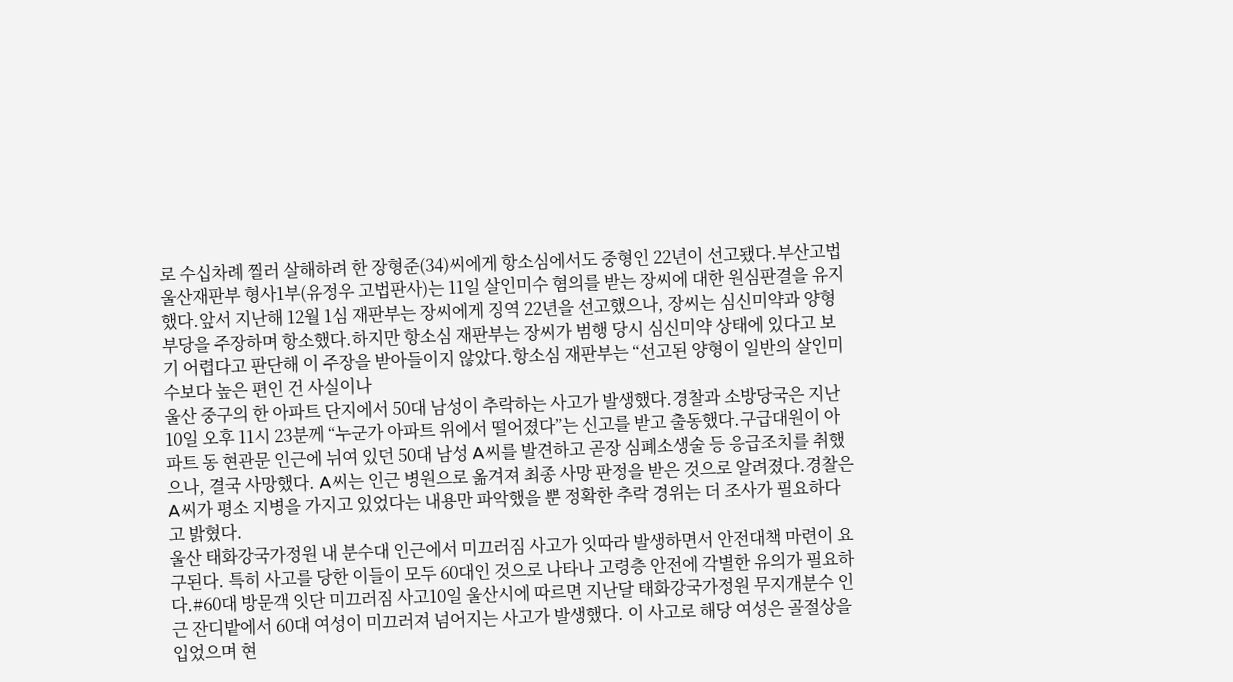로 수십차례 찔러 살해하려 한 장형준(34)씨에게 항소심에서도 중형인 22년이 선고됐다.부산고법 울산재판부 형사1부(유정우 고법판사)는 11일 살인미수 혐의를 받는 장씨에 대한 원심판결을 유지했다.앞서 지난해 12월 1심 재판부는 장씨에게 징역 22년을 선고했으나, 장씨는 심신미약과 양형부당을 주장하며 항소했다.하지만 항소심 재판부는 장씨가 범행 당시 심신미약 상태에 있다고 보기 어렵다고 판단해 이 주장을 받아들이지 않았다.항소심 재판부는 “선고된 양형이 일반의 살인미수보다 높은 편인 건 사실이나
울산 중구의 한 아파트 단지에서 50대 남성이 추락하는 사고가 발생했다.경찰과 소방당국은 지난 10일 오후 11시 23분께 “누군가 아파트 위에서 떨어졌다”는 신고를 받고 출동했다.구급대원이 아파트 동 현관문 인근에 뉘여 있던 50대 남성 A씨를 발견하고 곧장 심폐소생술 등 응급조치를 취했으나, 결국 사망했다. A씨는 인근 병원으로 옮겨져 최종 사망 판정을 받은 것으로 알려졌다.경찰은 A씨가 평소 지병을 가지고 있었다는 내용만 파악했을 뿐 정확한 추락 경위는 더 조사가 필요하다고 밝혔다.
울산 태화강국가정원 내 분수대 인근에서 미끄러짐 사고가 잇따라 발생하면서 안전대책 마련이 요구된다. 특히 사고를 당한 이들이 모두 60대인 것으로 나타나 고령층 안전에 각별한 유의가 필요하다.#60대 방문객 잇단 미끄러짐 사고10일 울산시에 따르면 지난달 태화강국가정원 무지개분수 인근 잔디밭에서 60대 여성이 미끄러져 넘어지는 사고가 발생했다. 이 사고로 해당 여성은 골절상을 입었으며 현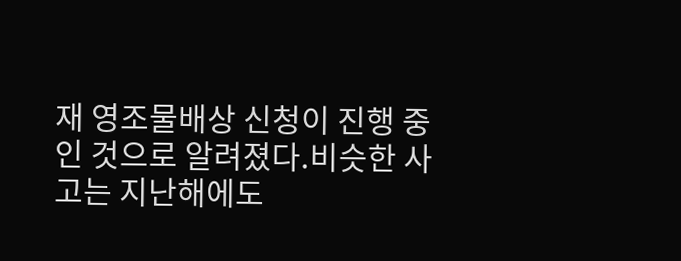재 영조물배상 신청이 진행 중인 것으로 알려졌다.비슷한 사고는 지난해에도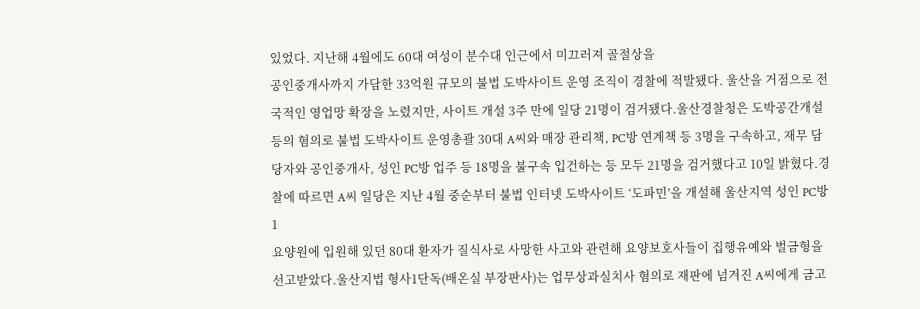있었다. 지난해 4월에도 60대 여성이 분수대 인근에서 미끄러져 골절상을
공인중개사까지 가담한 33억원 규모의 불법 도박사이트 운영 조직이 경찰에 적발됐다. 울산을 거점으로 전국적인 영업망 확장을 노렸지만, 사이트 개설 3주 만에 일당 21명이 검거됐다.울산경찰청은 도박공간개설 등의 혐의로 불법 도박사이트 운영총괄 30대 A씨와 매장 관리책, PC방 연계책 등 3명을 구속하고, 재무 담당자와 공인중개사, 성인 PC방 업주 등 18명을 불구속 입건하는 등 모두 21명을 검거했다고 10일 밝혔다.경찰에 따르면 A씨 일당은 지난 4월 중순부터 불법 인터넷 도박사이트 ‘도파민’을 개설해 울산지역 성인 PC방 1
요양원에 입원해 있던 80대 환자가 질식사로 사망한 사고와 관련해 요양보호사들이 집행유예와 벌금형을 선고받았다.울산지법 형사1단독(배온실 부장판사)는 업무상과실치사 혐의로 재판에 넘겨진 A씨에게 금고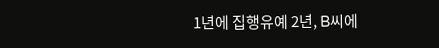1년에 집행유예 2년, B씨에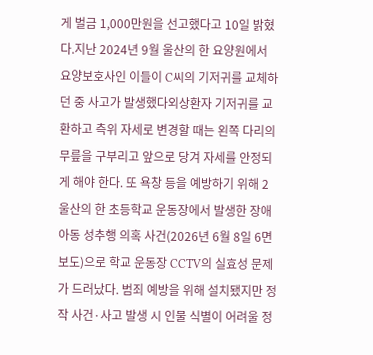게 벌금 1,000만원을 선고했다고 10일 밝혔다.지난 2024년 9월 울산의 한 요양원에서 요양보호사인 이들이 C씨의 기저귀를 교체하던 중 사고가 발생했다외상환자 기저귀를 교환하고 측위 자세로 변경할 때는 왼쪽 다리의 무릎을 구부리고 앞으로 당겨 자세를 안정되게 해야 한다. 또 욕창 등을 예방하기 위해 2
울산의 한 초등학교 운동장에서 발생한 장애 아동 성추행 의혹 사건(2026년 6월 8일 6면 보도)으로 학교 운동장 CCTV의 실효성 문제가 드러났다. 범죄 예방을 위해 설치됐지만 정작 사건·사고 발생 시 인물 식별이 어려울 정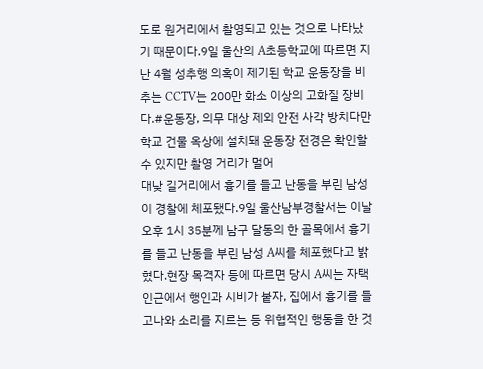도로 원거리에서 촬영되고 있는 것으로 나타났기 때문이다.9일 울산의 A초등학교에 따르면 지난 4월 성추행 의혹이 제기된 학교 운동장을 비추는 CCTV는 200만 화소 이상의 고화질 장비다.#운동장, 의무 대상 제외 안전 사각 방치다만 학교 건물 옥상에 설치돼 운동장 전경은 확인할 수 있지만 촬영 거리가 멀어
대낮 길거리에서 흉기를 들고 난동을 부린 남성이 경찰에 체포됐다.9일 울산남부경찰서는 이날 오후 1시 35분께 남구 달동의 한 골목에서 흉기를 들고 난동을 부린 남성 A씨를 체포했다고 밝혔다.현장 목격자 등에 따르면 당시 A씨는 자택 인근에서 행인과 시비가 붙자, 집에서 흉기를 들고나와 소리를 지르는 등 위협적인 행동을 한 것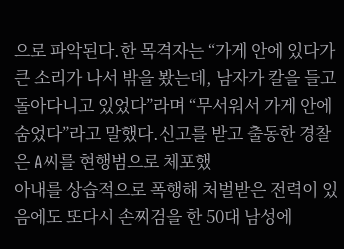으로 파악된다.한 목격자는 “가게 안에 있다가 큰 소리가 나서 밖을 봤는데, 남자가 칼을 들고 돌아다니고 있었다”라며 “무서워서 가게 안에 숨었다”라고 말했다.신고를 받고 출동한 경찰은 A씨를 현행범으로 체포했
아내를 상습적으로 폭행해 처벌받은 전력이 있음에도 또다시 손찌검을 한 50대 남성에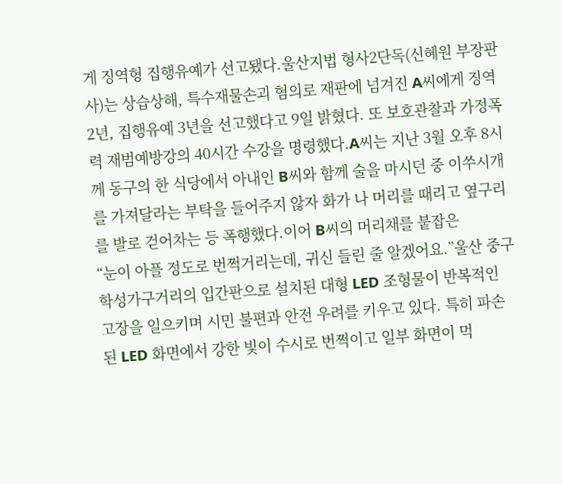게 징역형 집행유예가 선고됐다.울산지법 형사2단독(신혜원 부장판사)는 상습상해, 특수재물손괴 혐의로 재판에 넘겨진 A씨에게 징역 2년, 집행유예 3년을 선고했다고 9일 밝혔다. 또 보호관찰과 가정폭력 재범예방강의 40시간 수강을 명령했다.A씨는 지난 3월 오후 8시께 동구의 한 식당에서 아내인 B씨와 함께 술을 마시던 중 이쑤시개를 가져달라는 부탁을 들어주지 않자 화가 나 머리를 때리고 옆구리를 발로 걷어차는 등 폭행했다.이어 B씨의 머리채를 붙잡은
“눈이 아플 정도로 번쩍거리는데, 귀신 들린 줄 알겠어요.”울산 중구 학성가구거리의 입간판으로 설치된 대형 LED 조형물이 반복적인 고장을 일으키며 시민 불편과 안전 우려를 키우고 있다. 특히 파손된 LED 화면에서 강한 빛이 수시로 번쩍이고 일부 화면이 먹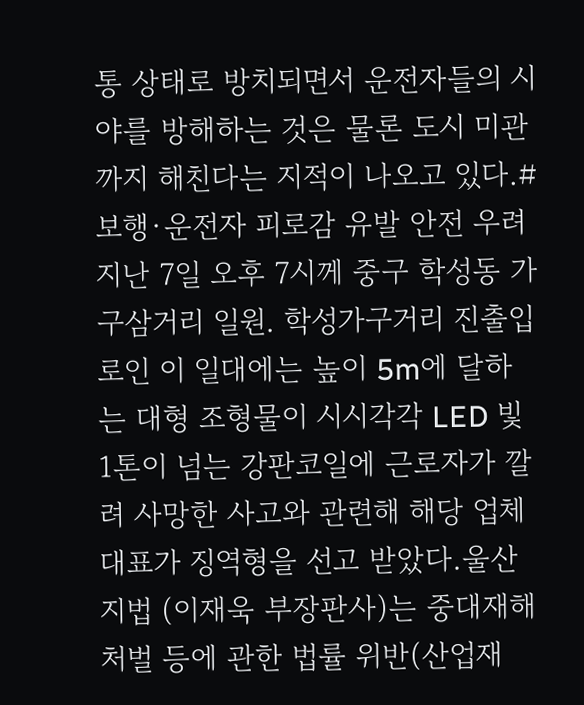통 상태로 방치되면서 운전자들의 시야를 방해하는 것은 물론 도시 미관까지 해친다는 지적이 나오고 있다.#보행·운전자 피로감 유발 안전 우려지난 7일 오후 7시께 중구 학성동 가구삼거리 일원. 학성가구거리 진출입로인 이 일대에는 높이 5m에 달하는 대형 조형물이 시시각각 LED 빛
1톤이 넘는 강판코일에 근로자가 깔려 사망한 사고와 관련해 해당 업체 대표가 징역형을 선고 받았다.울산지법 (이재욱 부장판사)는 중대재해처벌 등에 관한 법률 위반(산업재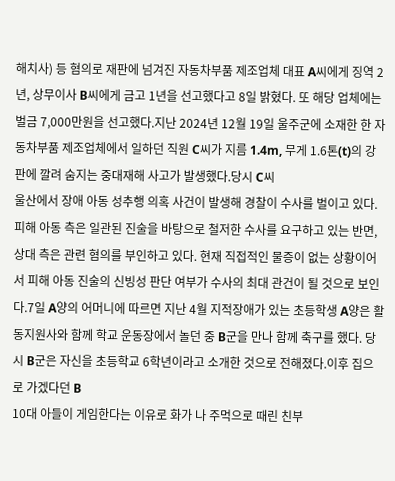해치사) 등 혐의로 재판에 넘겨진 자동차부품 제조업체 대표 A씨에게 징역 2년, 상무이사 B씨에게 금고 1년을 선고했다고 8일 밝혔다. 또 해당 업체에는 벌금 7,000만원을 선고했다.지난 2024년 12월 19일 울주군에 소재한 한 자동차부품 제조업체에서 일하던 직원 C씨가 지름 1.4m, 무게 1.6톤(t)의 강판에 깔려 숨지는 중대재해 사고가 발생했다.당시 C씨
울산에서 장애 아동 성추행 의혹 사건이 발생해 경찰이 수사를 벌이고 있다. 피해 아동 측은 일관된 진술을 바탕으로 철저한 수사를 요구하고 있는 반면, 상대 측은 관련 혐의를 부인하고 있다. 현재 직접적인 물증이 없는 상황이어서 피해 아동 진술의 신빙성 판단 여부가 수사의 최대 관건이 될 것으로 보인다.7일 A양의 어머니에 따르면 지난 4월 지적장애가 있는 초등학생 A양은 활동지원사와 함께 학교 운동장에서 놀던 중 B군을 만나 함께 축구를 했다. 당시 B군은 자신을 초등학교 6학년이라고 소개한 것으로 전해졌다.이후 집으로 가겠다던 B
10대 아들이 게임한다는 이유로 화가 나 주먹으로 때린 친부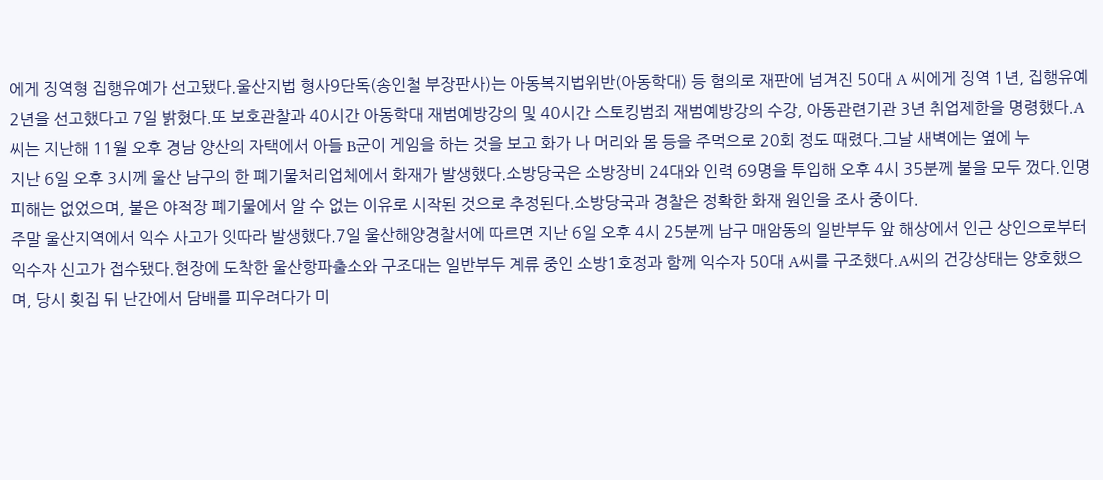에게 징역형 집행유예가 선고됐다.울산지법 형사9단독(송인철 부장판사)는 아동복지법위반(아동학대) 등 혐의로 재판에 넘겨진 50대 A 씨에게 징역 1년, 집행유예 2년을 선고했다고 7일 밝혔다.또 보호관찰과 40시간 아동학대 재범예방강의 및 40시간 스토킹범죄 재범예방강의 수강, 아동관련기관 3년 취업제한을 명령했다.A 씨는 지난해 11월 오후 경남 양산의 자택에서 아들 B군이 게임을 하는 것을 보고 화가 나 머리와 몸 등을 주먹으로 20회 정도 때렸다.그날 새벽에는 옆에 누
지난 6일 오후 3시께 울산 남구의 한 폐기물처리업체에서 화재가 발생했다.소방당국은 소방장비 24대와 인력 69명을 투입해 오후 4시 35분께 불을 모두 껐다.인명피해는 없었으며, 불은 야적장 폐기물에서 알 수 없는 이유로 시작된 것으로 추정된다.소방당국과 경찰은 정확한 화재 원인을 조사 중이다.
주말 울산지역에서 익수 사고가 잇따라 발생했다.7일 울산해양경찰서에 따르면 지난 6일 오후 4시 25분께 남구 매암동의 일반부두 앞 해상에서 인근 상인으로부터 익수자 신고가 접수됐다.현장에 도착한 울산항파출소와 구조대는 일반부두 계류 중인 소방1호정과 함께 익수자 50대 A씨를 구조했다.A씨의 건강상태는 양호했으며, 당시 횟집 뒤 난간에서 담배를 피우려다가 미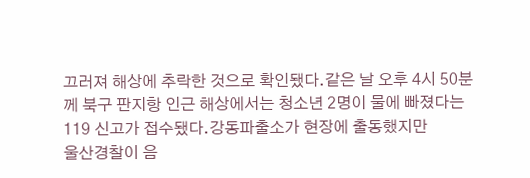끄러져 해상에 추락한 것으로 확인됐다.같은 날 오후 4시 50분께 북구 판지항 인근 해상에서는 청소년 2명이 물에 빠졌다는 119 신고가 접수됐다.강동파출소가 현장에 출동했지만
울산경찰이 음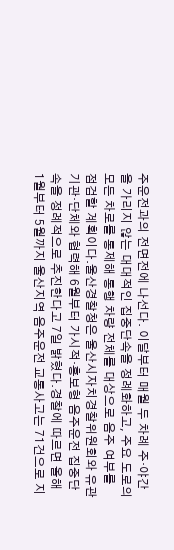주운전과의 전면전에 나선다. 이달부터 매월 두 차례 주·야간을 가리지 않는 대대적인 집중단속을 정례화하고, 주요 도로의 모든 차로를 통제해 통행 차량 전체를 대상으로 음주 여부를 점검할 계획이다.울산경찰청은 울산시자치경찰위원회와 유관기관·단체와 협력해 6월부터 가시적·홍보형 음주운전 집중단속을 정례적으로 추진한다고 7일 밝혔다.경찰에 따르면 올해 1월부터 5월까지 울산지역 음주운전 교통사고는 71건으로 지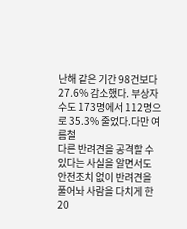난해 같은 기간 98건보다 27.6% 감소했다. 부상자 수도 173명에서 112명으로 35.3% 줄었다.다만 여름철
다른 반려견을 공격할 수 있다는 사실을 알면서도 안전조치 없이 반려견을 풀어놔 사람을 다치게 한 20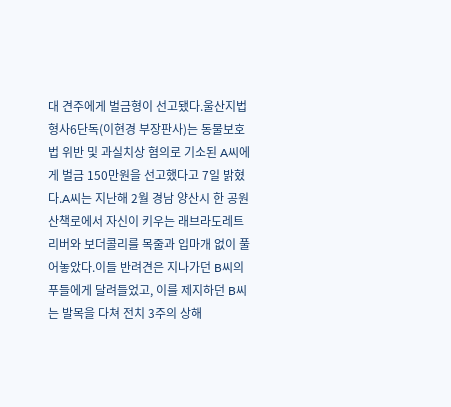대 견주에게 벌금형이 선고됐다.울산지법 형사6단독(이현경 부장판사)는 동물보호법 위반 및 과실치상 혐의로 기소된 A씨에게 벌금 150만원을 선고했다고 7일 밝혔다.A씨는 지난해 2월 경남 양산시 한 공원 산책로에서 자신이 키우는 래브라도레트리버와 보더콜리를 목줄과 입마개 없이 풀어놓았다.이들 반려견은 지나가던 B씨의 푸들에게 달려들었고, 이를 제지하던 B씨는 발목을 다쳐 전치 3주의 상해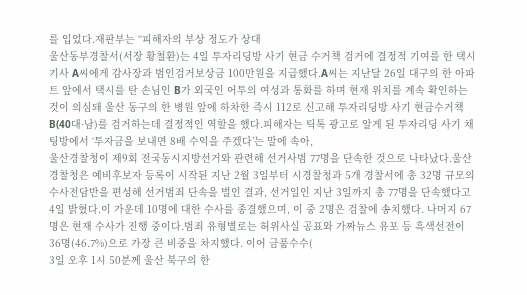를 입었다.재판부는 “피해자의 부상 정도가 상대
울산동부경찰서(서장 황철환)는 4일 투자리딩방 사기 현금 수거책 검거에 결정적 기여를 한 택시기사 A씨에게 감사장과 범인검거보상금 100만원을 지급했다.A씨는 지난달 26일 대구의 한 아파트 앞에서 택시를 탄 손님인 B가 외국인 어투의 여성과 통화를 하며 현재 위치를 계속 확인하는 것이 의심돼 울산 동구의 한 병원 앞에 하차한 즉시 112로 신고해 투자리딩방 사기 현금수거책 B(40대·남)를 검거하는데 결정적인 역할을 했다.피해자는 틱톡 광고로 알게 된 투자리딩 사기 채팅방에서 ‘투자금을 보내면 8배 수익을 주겠다’는 말에 속아,
울산경찰청이 제9회 전국동시지방선거와 관련해 선거사범 77명을 단속한 것으로 나타났다.울산경찰청은 예비후보자 등록이 시작된 지난 2월 3일부터 시경찰청과 5개 경찰서에 총 32명 규모의 수사전담반을 편성해 선거범죄 단속을 벌인 결과, 선거일인 지난 3일까지 총 77명을 단속했다고 4일 밝혔다.이 가운데 10명에 대한 수사를 종결했으며, 이 중 2명은 검찰에 송치했다. 나머지 67명은 현재 수사가 진행 중이다.범죄 유형별로는 허위사실 공표와 가짜뉴스 유포 등 흑색선전이 36명(46.7%)으로 가장 큰 비중을 차지했다. 이어 금품수수(
3일 오후 1시 50분께 울산 북구의 한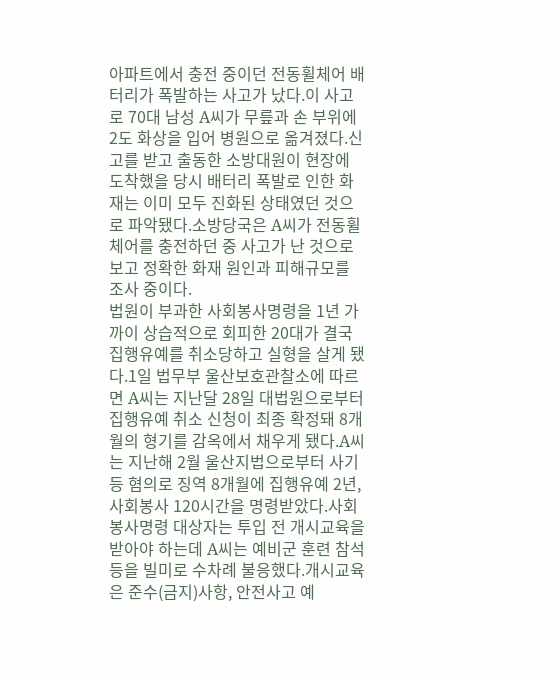아파트에서 충전 중이던 전동휠체어 배터리가 폭발하는 사고가 났다.이 사고로 70대 남성 A씨가 무릎과 손 부위에 2도 화상을 입어 병원으로 옮겨졌다.신고를 받고 출동한 소방대원이 현장에 도착했을 당시 배터리 폭발로 인한 화재는 이미 모두 진화된 상태였던 것으로 파악됐다.소방당국은 A씨가 전동휠체어를 충전하던 중 사고가 난 것으로 보고 정확한 화재 원인과 피해규모를 조사 중이다.
법원이 부과한 사회봉사명령을 1년 가까이 상습적으로 회피한 20대가 결국 집행유예를 취소당하고 실형을 살게 됐다.1일 법무부 울산보호관찰소에 따르면 A씨는 지난달 28일 대법원으로부터 집행유예 취소 신청이 최종 확정돼 8개월의 형기를 감옥에서 채우게 됐다.A씨는 지난해 2월 울산지법으로부터 사기 등 혐의로 징역 8개월에 집행유예 2년, 사회봉사 120시간을 명령받았다.사회봉사명령 대상자는 투입 전 개시교육을 받아야 하는데 A씨는 예비군 훈련 참석 등을 빌미로 수차례 불응했다.개시교육은 준수(금지)사항, 안전사고 예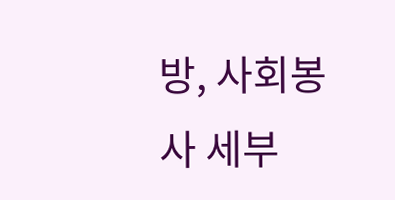방, 사회봉사 세부